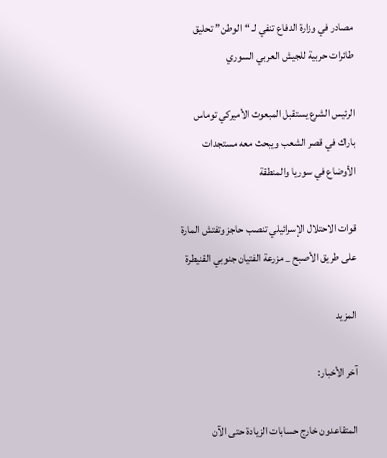مصادر في وزارة الدفاع تنفي لـ “الوطن” تحليق طائرات حربية للجيش العربي السوري

الرئيس الشرع يستقبل المبعوث الأميركي توماس باراك في قصر الشعب ويبحث معه مستجدات الأوضاع في سوريا والمنطقة

قوات الاحتلال الإسرائيلي تنصب حاجز وتفتش المارة على طريق الأصبح _ مزرعة الفتيان جنوبي القنيطرة

المزيد

آخر الأخبار:

المتقاعدون خارج حسابات الزيادة حتى الآن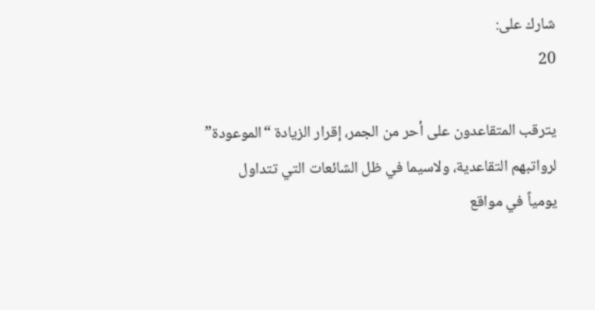شارك على:
20

يترقب المتقاعدون على أحر من الجمر، إقرار الزيادة “الموعودة” لرواتبهم التقاعدية، ولاسيما في ظل الشائعات التي تتداول يومياً في مواقع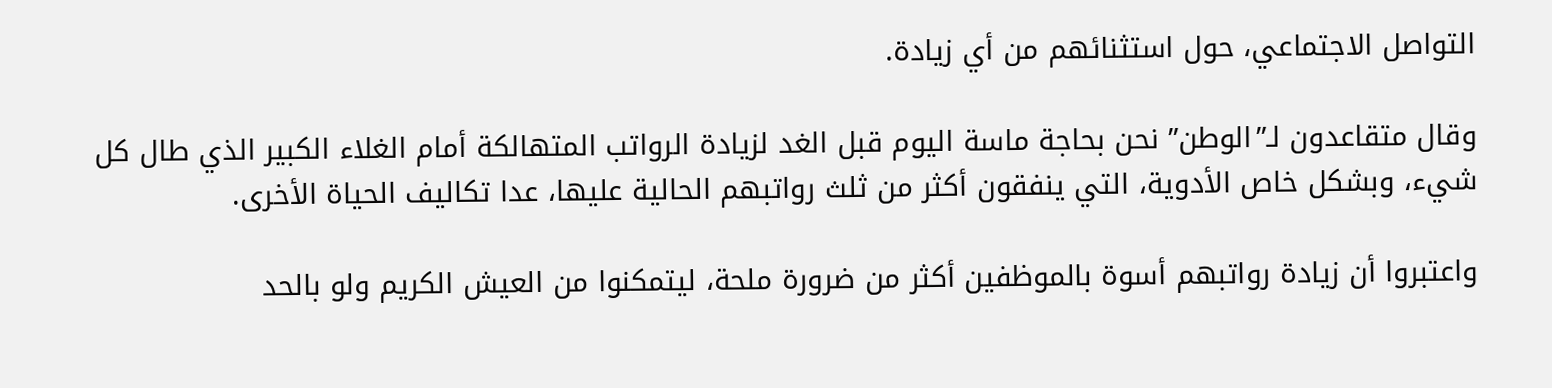التواصل الاجتماعي، حول استثنائهم من أي زيادة.

وقال متقاعدون لـ”الوطن” نحن بحاجة ماسة اليوم قبل الغد لزيادة الرواتب المتهالكة أمام الغلاء الكبير الذي طال كل شيء، وبشكل خاص الأدوية، التي ينفقون أكثر من ثلث رواتبهم الحالية عليها، عدا تكاليف الحياة الأخرى.

واعتبروا أن زيادة رواتبهم أسوة بالموظفين أكثر من ضرورة ملحة، ليتمكنوا من العيش الكريم ولو بالحد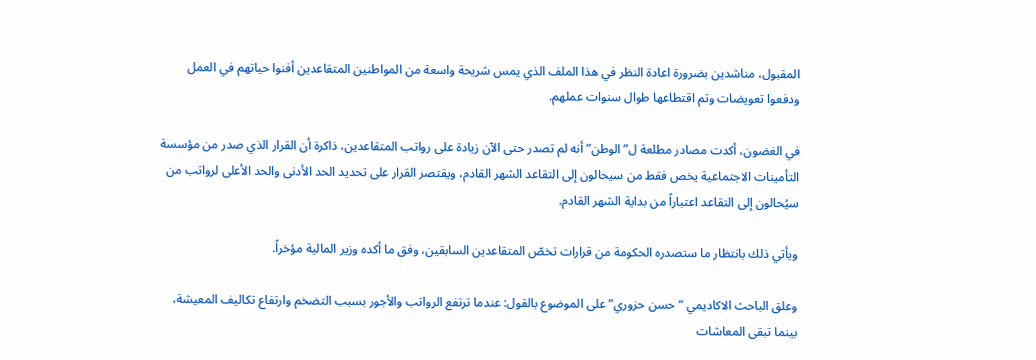المقبول، مناشدين بضرورة اعادة النظر في هذا الملف الذي يمس شريحة واسعة من المواطنين المتقاعدين أفنوا حياتهم في العمل ودفعوا تعويضات وتم اقتطاعها طوال سنوات عملهم.

في الغضون، أكدت مصادر مطلعة ل”الوطن” أنه لم تصدر حتى الآن زيادة على رواتب المتقاعدين، ذاكرة أن القرار الذي صدر من مؤسسة التأمينات الاجتماعية يخص فقط من سيحالون إلى التقاعد الشهر القادم، ويقتصر القرار على تحديد الحد الأدنى والحد الأعلى لرواتب من سيُحالون إلى التقاعد اعتباراً من بداية الشهر القادم.

ويأتي ذلك بانتظار ما ستصدره الحكومة من قرارات تخصّ المتقاعدين السابقين، وفق ما أكده وزير المالية مؤخراً.

وعلق الباحث الاكاديمي “حسن حزوري” على الموضوع بالقول: عندما ترتفع الرواتب والأجور بسبب التضخم وارتفاع تكاليف المعيشة، بينما تبقى المعاشات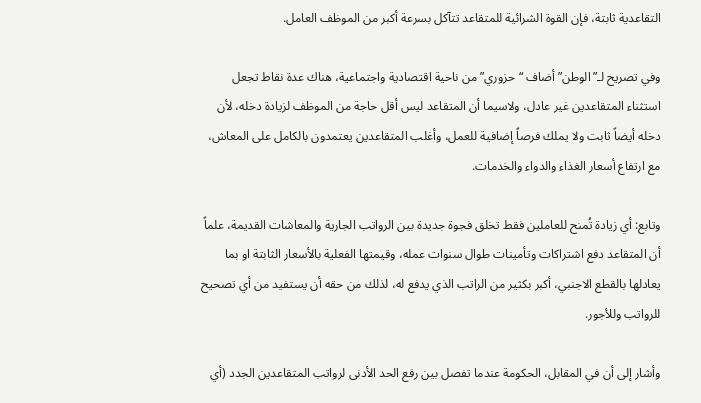التقاعدية ثابتة، فإن القوة الشرائية للمتقاعد تتآكل بسرعة أكبر من الموظف العامل.

وفي تصريح لـ”الوطن” أضاف “حزوري” من ناحية اقتصادية واجتماعية، هناك عدة نقاط تجعل استثناء المتقاعدين غير عادل، ولاسيما أن المتقاعد ليس أقل حاجة من الموظف لزيادة دخله، لأن دخله أيضاً ثابت ولا يملك فرصاً إضافية للعمل، وأغلب المتقاعدين يعتمدون بالكامل على المعاش، مع ارتفاع أسعار الغذاء والدواء والخدمات.

وتابع: أي زيادة تُمنح للعاملين فقط تخلق فجوة جديدة بين الرواتب الجارية والمعاشات القديمة، علماً أن المتقاعد دفع اشتراكات وتأمينات طوال سنوات عمله، وقيمتها الفعلية بالأسعار الثابتة او بما يعادلها بالقطع الاجنبي، أكبر بكثير من الراتب الذي يدفع له، لذلك من حقه أن يستفيد من أي تصحيح للرواتب وللأجور.

وأشار إلى أن في المقابل، الحكومة عندما تفصل بين رفع الحد الأدنى لرواتب المتقاعدين الجدد (أي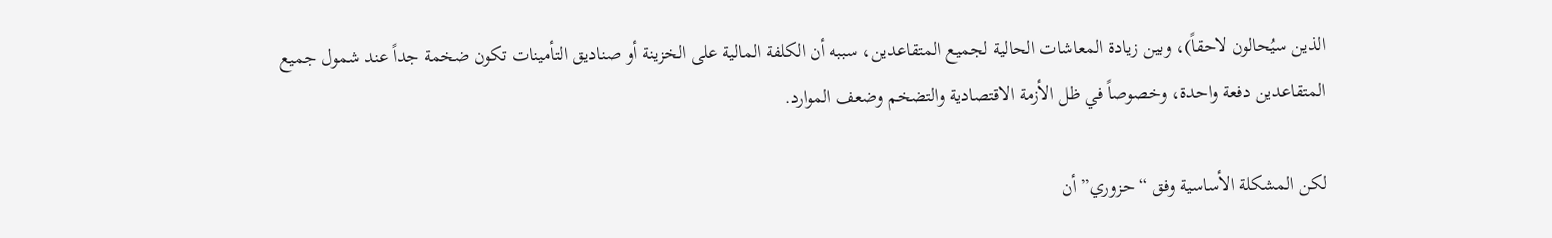الذين سيُحالون لاحقاً)، وبين زيادة المعاشات الحالية لجميع المتقاعدين، سببه أن الكلفة المالية على الخزينة أو صناديق التأمينات تكون ضخمة جداً عند شمول جميع المتقاعدين دفعة واحدة، وخصوصاً في ظل الأزمة الاقتصادية والتضخم وضعف الموارد.

لكن المشكلة الأساسية وفق “حزوري” أن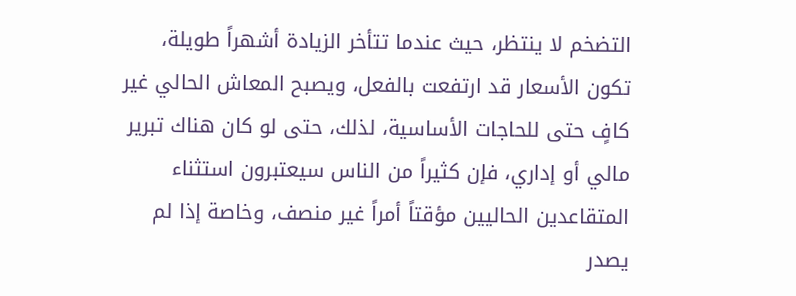التضخم لا ينتظر، حيث عندما تتأخر الزيادة أشهراً طويلة، تكون الأسعار قد ارتفعت بالفعل، ويصبح المعاش الحالي غير كافٍ حتى للحاجات الأساسية، لذلك، حتى لو كان هناك تبرير مالي أو إداري، فإن كثيراً من الناس سيعتبرون استثناء المتقاعدين الحاليين مؤقتاً أمراً غير منصف، وخاصة إذا لم يصدر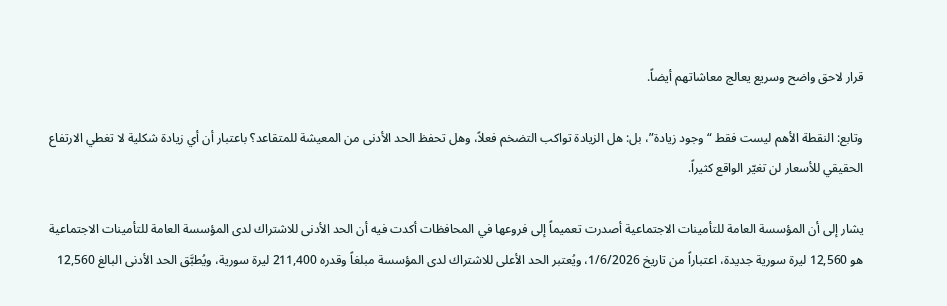قرار لاحق واضح وسريع يعالج معاشاتهم أيضاً.

وتابع: النقطة الأهم ليست فقط “وجود زيادة”، بل: هل الزيادة تواكب التضخم فعلاً، وهل تحفظ الحد الأدنى من المعيشة للمتقاعد؟ باعتبار أن أي زيادة شكلية لا تغطي الارتفاع الحقيقي للأسعار لن تغيّر الواقع كثيراً.

يشار إلى أن المؤسسة العامة للتأمينات الاجتماعية أصدرت تعميماً إلى فروعها في المحافظات أكدت فيه أن الحد الأدنى للاشتراك لدى المؤسسة العامة للتأمينات الاجتماعية هو 12,560 ليرة سورية جديدة، اعتباراً من تاريخ 1/6/2026، ويُعتبر الحد الأعلى للاشتراك لدى المؤسسة مبلغاً وقدره 211,400 ليرة سورية، ويُطبَّق الحد الأدنى البالغ 12,560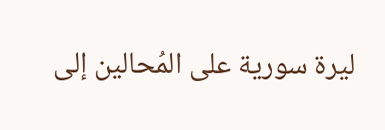ليرة سورية على المُحالين إلى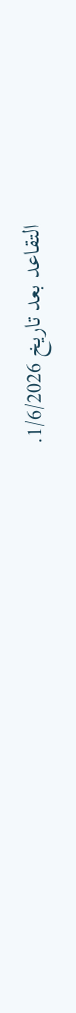التقاعد بعد تاريخ 1/6/2026.